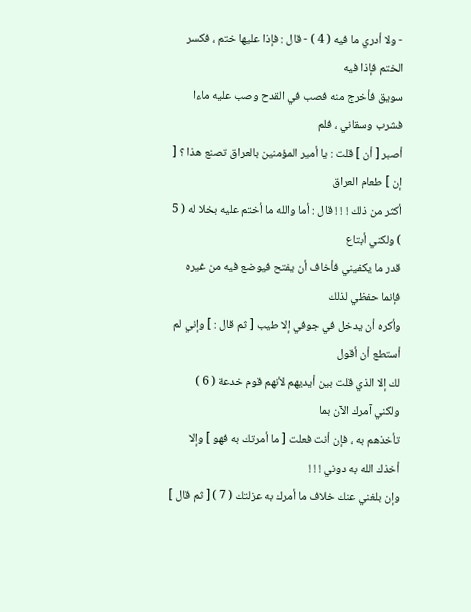- ولا أدري ما فيه ( 4 ) - قال : فإذا عليها ختم ، فكسر الختم فإذا فيه
سويق فأخرج منه فصب في القدح وصب عليه ماءا فشرب وسقاني ، فلم
أصبر [ أن ] قلت : يا أمير المؤمنين بالعراق تصنع هذا ؟ [ إن ] طعام العراق
أكثر من ذلك ! ! ! قال : أما والله ما أختم عليه بخلا له ( 5 ) ولكني أبتاع
قدر ما يكفيني فأخاف أن يفتح فيوضع فيه من غيره فإنما حفظي لذلك
وأكره أن يدخل في جوفي إلا طيب [ ثم قال : ] وإني لم أستطع أن أقول
لك إلا الذي قلت بين أيديهم لأنهم قوم خدعة ( 6 ) ولكني آمرك الآن بما
تأخذهم به ، فإن أنت فعلت [ ما أمرتك به فهو ] وإلا أخذك الله به دوني ! ! !
وإن بلغني عنك خلاف ما أمرك به عزلتك ( 7 ) [ ثم قال ]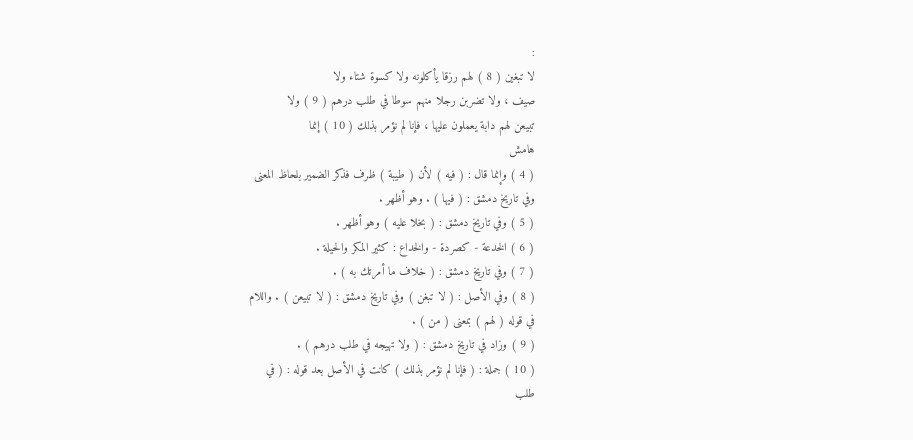:
لا تبغين ( 8 ) لهم رزقا يأكلونه ولا كسوة شتاء ولا
صيف ، ولا تضربن رجلا منهم سوطا في طلب درهم ( 9 ) ولا
تبيعن لهم دابة يعملون عليها ، فإنا لم نؤمر بذلك ( 10 ) إنما
هامش
( 4 ) وإنما قال : ( فيه ) لأن ( طيبة ) ظرف فذكر الضمير بلحاظ المعنى
وفي تاريخ دمشق : ( فيها ) . وهو أظهر .
( 5 ) وفي تاريخ دمشق : ( بخلا عليه ) وهو أظهر .
( 6 ) الخدعة - كصردة - والخداع : كثير المكر والحيلة .
( 7 ) وفي تاريخ دمشق : ( خلاف ما أمرتك به ) .
( 8 ) وفي الأصل : ( لا تبغن ) وفي تاريخ دمشق : ( لا تبيعن ) . واللام
في قوله ( لهم ) بمعنى ( من ) .
( 9 ) وزاد في تاريخ دمشق : ( ولا تهيجه في طلب درهم ) .
( 10 ) جملة : ( فإنا لم نؤمر بذلك ) كانت في الأصل بعد قوله : ( في
طلب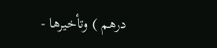درهم ) وتأخيرها -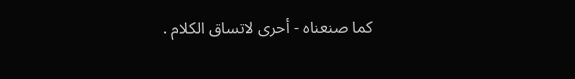كما صنعناه - أحرى لاتساق الكلام .